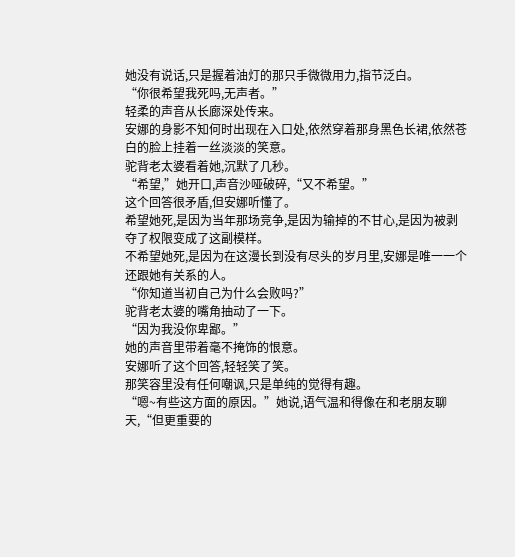她没有说话,只是握着油灯的那只手微微用力,指节泛白。
“你很希望我死吗,无声者。”
轻柔的声音从长廊深处传来。
安娜的身影不知何时出现在入口处,依然穿着那身黑色长裙,依然苍白的脸上挂着一丝淡淡的笑意。
驼背老太婆看着她,沉默了几秒。
“希望,”她开口,声音沙哑破碎,“又不希望。”
这个回答很矛盾,但安娜听懂了。
希望她死,是因为当年那场竞争,是因为输掉的不甘心,是因为被剥夺了权限变成了这副模样。
不希望她死,是因为在这漫长到没有尽头的岁月里,安娜是唯一一个还跟她有关系的人。
“你知道当初自己为什么会败吗?”
驼背老太婆的嘴角抽动了一下。
“因为我没你卑鄙。”
她的声音里带着毫不掩饰的恨意。
安娜听了这个回答,轻轻笑了笑。
那笑容里没有任何嘲讽,只是单纯的觉得有趣。
“嗯~有些这方面的原因。”她说,语气温和得像在和老朋友聊天,“但更重要的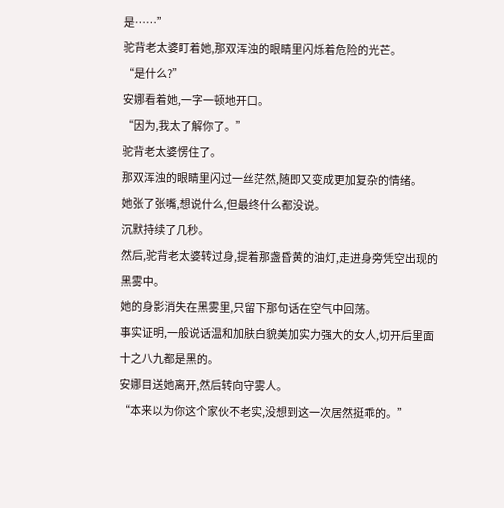是……”
驼背老太婆盯着她,那双浑浊的眼睛里闪烁着危险的光芒。
“是什么?”
安娜看着她,一字一顿地开口。
“因为,我太了解你了。”
驼背老太婆愣住了。
那双浑浊的眼睛里闪过一丝茫然,随即又变成更加复杂的情绪。
她张了张嘴,想说什么,但最终什么都没说。
沉默持续了几秒。
然后,驼背老太婆转过身,提着那盏昏黄的油灯,走进身旁凭空出现的黑雾中。
她的身影消失在黑雾里,只留下那句话在空气中回荡。
事实证明,一般说话温和加肤白貌美加实力强大的女人,切开后里面十之八九都是黑的。
安娜目送她离开,然后转向守雾人。
“本来以为你这个家伙不老实,没想到这一次居然挺乖的。”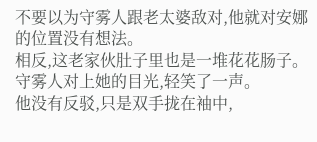不要以为守雾人跟老太婆敌对,他就对安娜的位置没有想法。
相反,这老家伙肚子里也是一堆花花肠子。
守雾人对上她的目光,轻笑了一声。
他没有反驳,只是双手拢在袖中,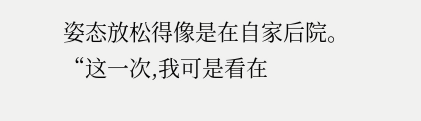姿态放松得像是在自家后院。
“这一次,我可是看在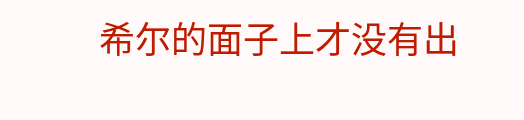希尔的面子上才没有出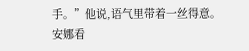手。”他说,语气里带着一丝得意。
安娜看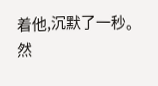着他,沉默了一秒。
然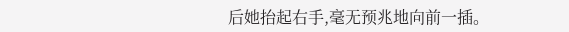后她抬起右手,毫无预兆地向前一插。